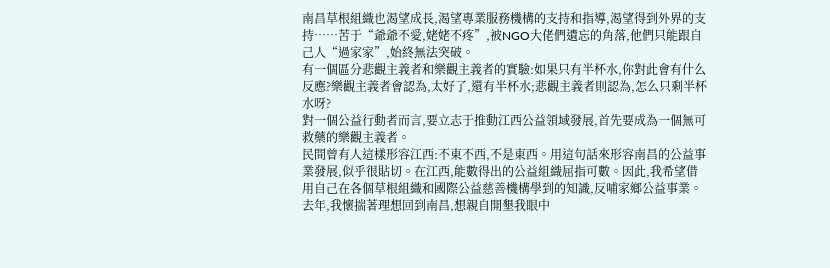南昌草根組織也渴望成長,渴望專業服務機構的支持和指導,渴望得到外界的支持……苦于“爺爺不愛,姥姥不疼”,被NGO大佬們遺忘的角落,他們只能跟自己人“過家家”,始終無法突破。
有一個區分悲觀主義者和樂觀主義者的實驗:如果只有半杯水,你對此會有什么反應?樂觀主義者會認為,太好了,還有半杯水;悲觀主義者則認為,怎么只剩半杯水呀?
對一個公益行動者而言,要立志于推動江西公益領域發展,首先要成為一個無可救藥的樂觀主義者。
民間曾有人這樣形容江西:不東不西,不是東西。用這句話來形容南昌的公益事業發展,似乎很貼切。在江西,能數得出的公益組織屈指可數。因此,我希望借用自己在各個草根組織和國際公益慈善機構學到的知識,反哺家鄉公益事業。
去年,我懷揣著理想回到南昌,想親自開墾我眼中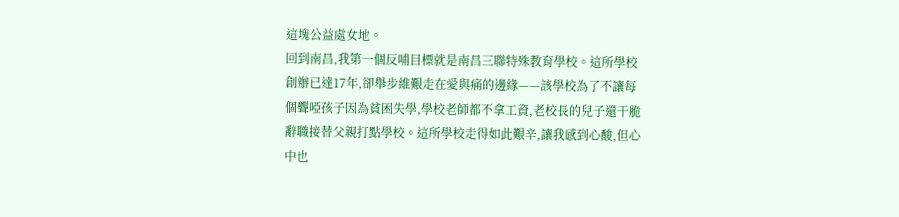這塊公益處女地。
回到南昌,我第一個反哺目標就是南昌三聯特殊教育學校。這所學校創辦已達17年,卻舉步維艱走在愛與痛的邊緣——該學校為了不讓每個聾啞孩子因為貧困失學,學校老師都不拿工資,老校長的兒子還干脆辭職接替父親打點學校。這所學校走得如此艱辛,讓我感到心酸,但心中也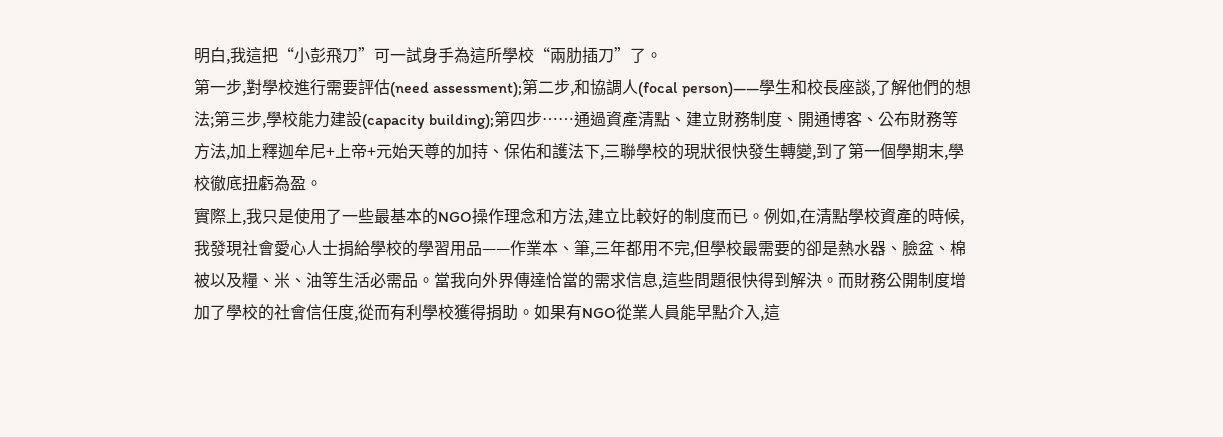明白,我這把“小彭飛刀”可一試身手為這所學校“兩肋插刀”了。
第一步,對學校進行需要評估(need assessment);第二步,和協調人(focal person)——學生和校長座談,了解他們的想法;第三步,學校能力建設(capacity building);第四步……通過資產清點、建立財務制度、開通博客、公布財務等方法,加上釋迦牟尼+上帝+元始天尊的加持、保佑和護法下,三聯學校的現狀很快發生轉變,到了第一個學期末,學校徹底扭虧為盈。
實際上,我只是使用了一些最基本的NGO操作理念和方法,建立比較好的制度而已。例如,在清點學校資產的時候,我發現社會愛心人士捐給學校的學習用品——作業本、筆,三年都用不完,但學校最需要的卻是熱水器、臉盆、棉被以及糧、米、油等生活必需品。當我向外界傳達恰當的需求信息,這些問題很快得到解決。而財務公開制度增加了學校的社會信任度,從而有利學校獲得捐助。如果有NGO從業人員能早點介入,這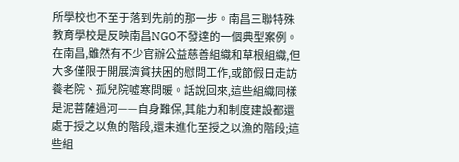所學校也不至于落到先前的那一步。南昌三聯特殊教育學校是反映南昌NGO不發達的一個典型案例。
在南昌,雖然有不少官辦公益慈善組織和草根組織,但大多僅限于開展濟貧扶困的慰問工作,或節假日走訪養老院、孤兒院噓寒問暖。話說回來,這些組織同樣是泥菩薩過河——自身難保,其能力和制度建設都還處于授之以魚的階段,還未進化至授之以漁的階段;這些組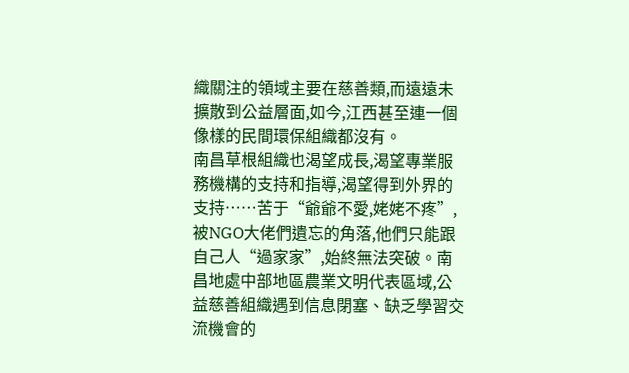織關注的領域主要在慈善類,而遠遠未擴散到公益層面,如今,江西甚至連一個像樣的民間環保組織都沒有。
南昌草根組織也渴望成長,渴望專業服務機構的支持和指導,渴望得到外界的支持……苦于“爺爺不愛,姥姥不疼”,被NGO大佬們遺忘的角落,他們只能跟自己人“過家家”,始終無法突破。南昌地處中部地區農業文明代表區域,公益慈善組織遇到信息閉塞、缺乏學習交流機會的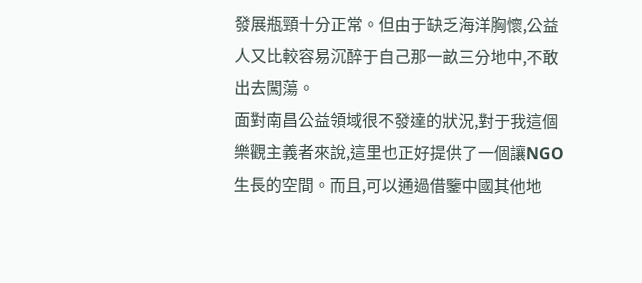發展瓶頸十分正常。但由于缺乏海洋胸懷,公益人又比較容易沉醉于自己那一畝三分地中,不敢出去闖蕩。
面對南昌公益領域很不發達的狀況,對于我這個樂觀主義者來說,這里也正好提供了一個讓NGO生長的空間。而且,可以通過借鑒中國其他地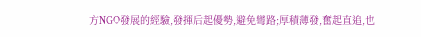方NGO發展的經驗,發揮后起優勢,避免彎路;厚積薄發,奮起直追,也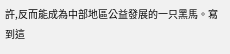許,反而能成為中部地區公益發展的一只黑馬。寫到這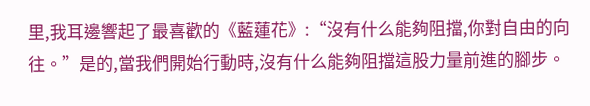里,我耳邊響起了最喜歡的《藍蓮花》:“沒有什么能夠阻擋,你對自由的向往。”是的,當我們開始行動時,沒有什么能夠阻擋這股力量前進的腳步。